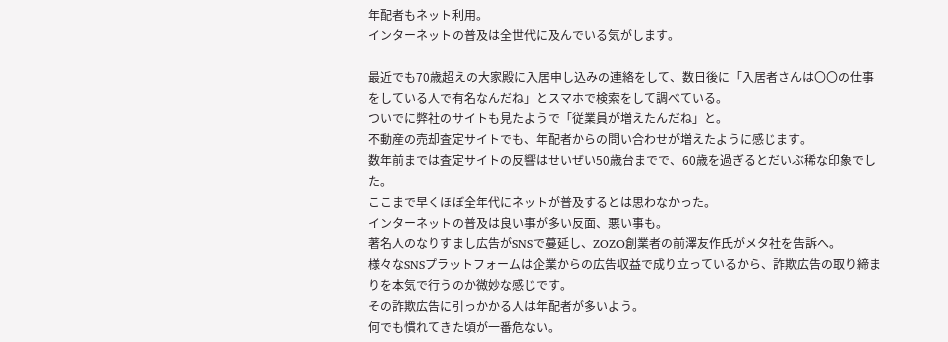年配者もネット利用。
インターネットの普及は全世代に及んでいる気がします。

最近でも70歳超えの大家殿に入居申し込みの連絡をして、数日後に「入居者さんは〇〇の仕事をしている人で有名なんだね」とスマホで検索をして調べている。
ついでに弊社のサイトも見たようで「従業員が増えたんだね」と。
不動産の売却査定サイトでも、年配者からの問い合わせが増えたように感じます。
数年前までは査定サイトの反響はせいぜい50歳台までで、60歳を過ぎるとだいぶ稀な印象でした。
ここまで早くほぼ全年代にネットが普及するとは思わなかった。
インターネットの普及は良い事が多い反面、悪い事も。
著名人のなりすまし広告がSNSで蔓延し、ZOZO創業者の前澤友作氏がメタ社を告訴へ。
様々なSNSプラットフォームは企業からの広告収益で成り立っているから、詐欺広告の取り締まりを本気で行うのか微妙な感じです。
その詐欺広告に引っかかる人は年配者が多いよう。
何でも慣れてきた頃が一番危ない。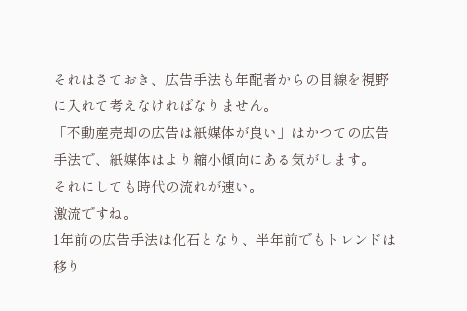それはさておき、広告手法も年配者からの目線を視野に入れて考えなければなりません。
「不動産売却の広告は紙媒体が良い」はかつての広告手法で、紙媒体はより縮小傾向にある気がします。
それにしても時代の流れが速い。
激流ですね。
1年前の広告手法は化石となり、半年前でもトレンドは移り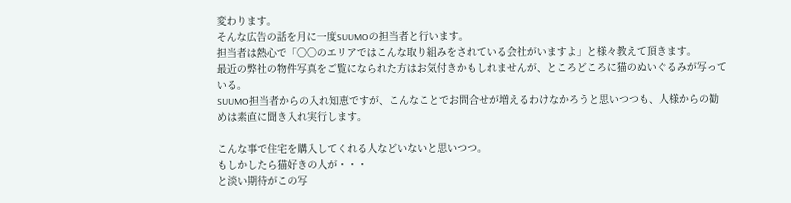変わります。
そんな広告の話を月に一度SUUMOの担当者と行います。
担当者は熱心で「〇〇のエリアではこんな取り組みをされている会社がいますよ」と様々教えて頂きます。
最近の弊社の物件写真をご覧になられた方はお気付きかもしれませんが、ところどころに猫のぬいぐるみが写っている。
SUUMO担当者からの入れ知恵ですが、こんなことでお問合せが増えるわけなかろうと思いつつも、人様からの勧めは素直に聞き入れ実行します。

こんな事で住宅を購入してくれる人などいないと思いつつ。
もしかしたら猫好きの人が・・・
と淡い期待がこの写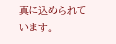真に込められています。